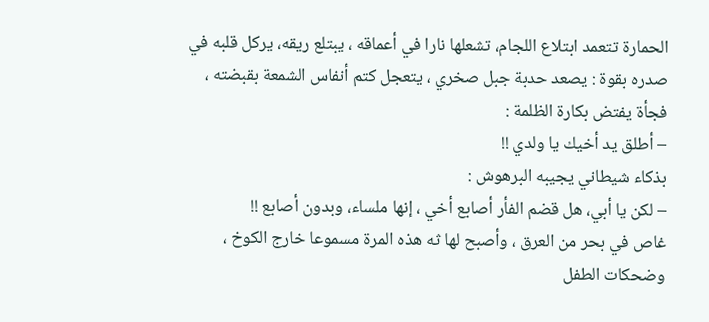الحمارة تتعمد ابتلاع اللجام، تشعلها نارا في أعماقه ، يبتلع ريقه، يركل قلبه في صدره بقوة : يصعد حدبة جبل صخري ، يتعجل كتم أنفاس الشمعة بقبضته ، فجأة يفتض بكارة الظلمة :
– أطلق يد أخيك يا ولدي !!
بذكاء شيطاني يجيبه البرهوش :
– لكن يا أبي، هل قضم الفأر أصابع أخي ، إنها ملساء، وبدون أصابع !!
غاص في بحر من العرق ، وأصبح لها ثه هذه المرة مسموعا خارج الكوخ ، وضحكات الطفل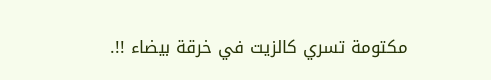مكتومة تسري كالزيت في خرقة بيضاء !!.